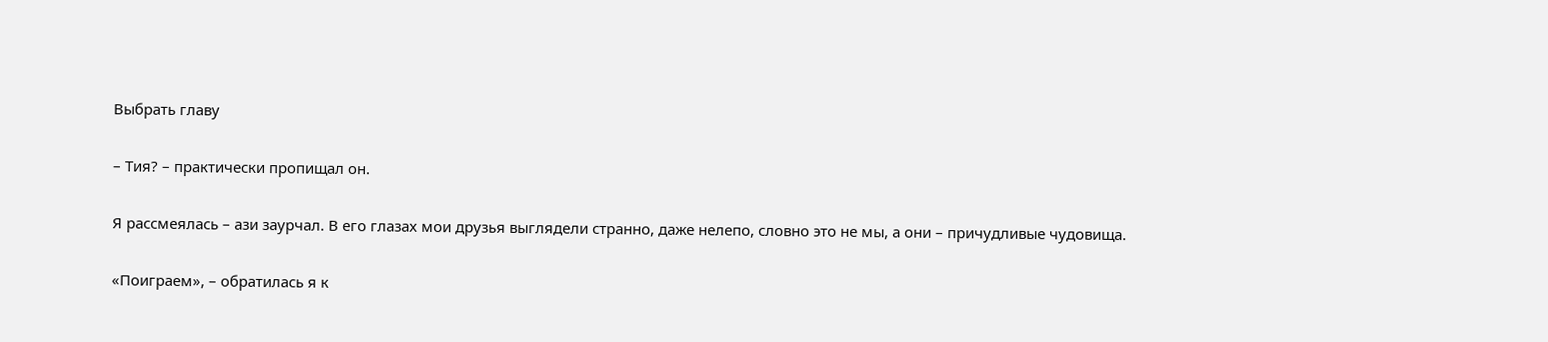Выбрать главу

– Тия? – практически пропищал он.

Я рассмеялась – ази заурчал. В его глазах мои друзья выглядели странно, даже нелепо, словно это не мы, а они – причудливые чудовища.

«Поиграем», – обратилась я к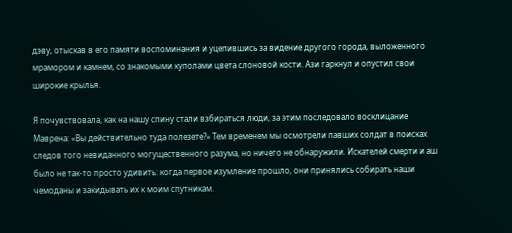дэву, отыскав в его памяти воспоминания и уцепившись за видение другого города, выложенного мрамором и камнем, со знакомыми куполами цвета слоновой кости. Ази гаркнул и опустил свои широкие крылья.

Я почувствовала, как на нашу спину стали взбираться люди, за этим последовало восклицание Маврена: «Вы действительно туда полезете?» Тем временем мы осмотрели павших солдат в поисках следов того невиданного могущественного разума, но ничего не обнаружили. Искателей смерти и аш было не так-то просто удивить: когда первое изумление прошло, они принялись собирать наши чемоданы и закидывать их к моим спутникам.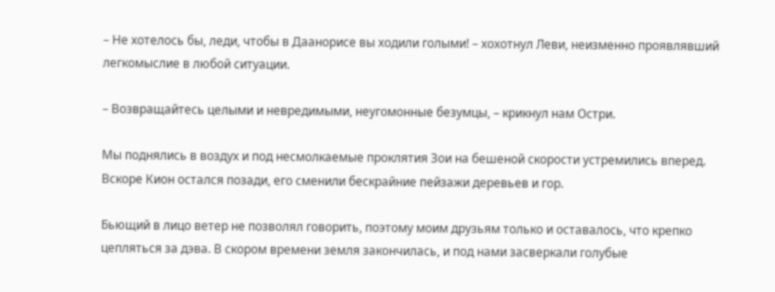– Не хотелось бы, леди, чтобы в Даанорисе вы ходили голыми! – хохотнул Леви, неизменно проявлявший легкомыслие в любой ситуации.

– Возвращайтесь целыми и невредимыми, неугомонные безумцы, – крикнул нам Остри.

Мы поднялись в воздух и под несмолкаемые проклятия Зои на бешеной скорости устремились вперед. Вскоре Кион остался позади, его сменили бескрайние пейзажи деревьев и гор.

Бьющий в лицо ветер не позволял говорить, поэтому моим друзьям только и оставалось, что крепко цепляться за дэва. В скором времени земля закончилась, и под нами засверкали голубые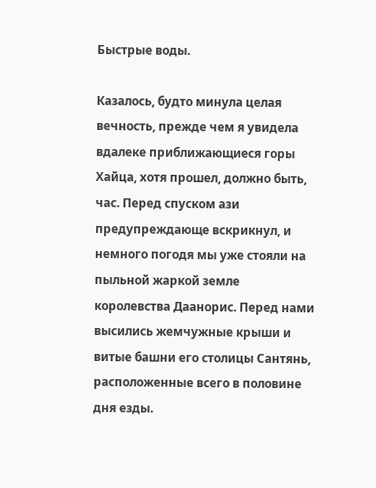Быстрые воды.

Казалось, будто минула целая вечность, прежде чем я увидела вдалеке приближающиеся горы Хайца, хотя прошел, должно быть, час. Перед спуском ази предупреждающе вскрикнул, и немного погодя мы уже стояли на пыльной жаркой земле королевства Даанорис. Перед нами высились жемчужные крыши и витые башни его столицы Сантянь, расположенные всего в половине дня езды.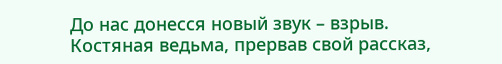До нас донесся новый звук – взрыв. Костяная ведьма, прервав свой рассказ,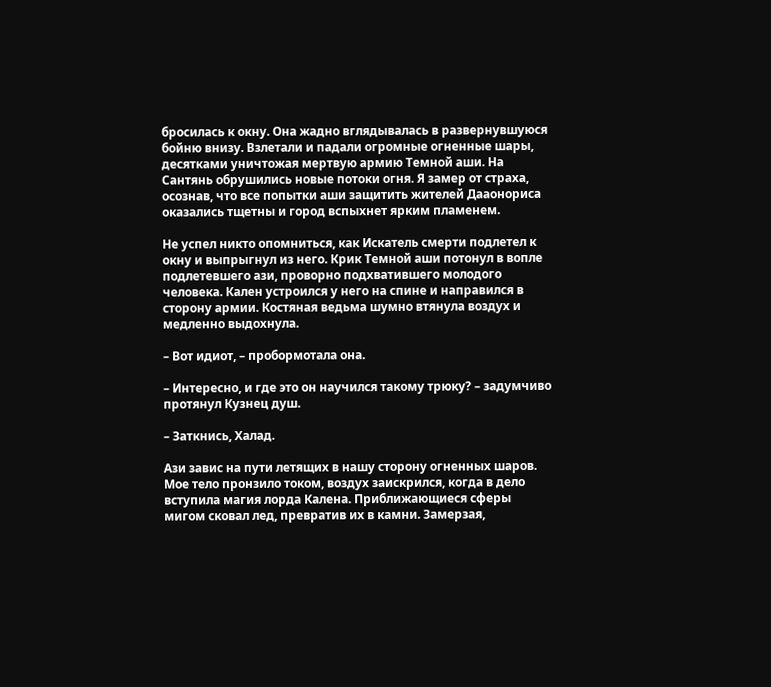бросилась к окну. Она жадно вглядывалась в развернувшуюся бойню внизу. Взлетали и падали огромные огненные шары, десятками уничтожая мертвую армию Темной аши. На Сантянь обрушились новые потоки огня. Я замер от страха, осознав, что все попытки аши защитить жителей Дааонориса оказались тщетны и город вспыхнет ярким пламенем.

Не успел никто опомниться, как Искатель смерти подлетел к окну и выпрыгнул из него. Крик Темной аши потонул в вопле подлетевшего ази, проворно подхватившего молодого человека. Кален устроился у него на спине и направился в сторону армии. Костяная ведьма шумно втянула воздух и медленно выдохнула.

– Вот идиот, – пробормотала она.

– Интересно, и где это он научился такому трюку? – задумчиво протянул Кузнец душ.

– Заткнись, Халад.

Ази завис на пути летящих в нашу сторону огненных шаров. Мое тело пронзило током, воздух заискрился, когда в дело вступила магия лорда Калена. Приближающиеся сферы мигом сковал лед, превратив их в камни. Замерзая,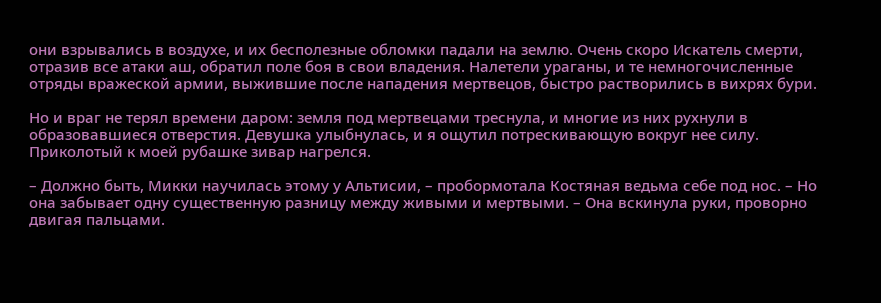они взрывались в воздухе, и их бесполезные обломки падали на землю. Очень скоро Искатель смерти, отразив все атаки аш, обратил поле боя в свои владения. Налетели ураганы, и те немногочисленные отряды вражеской армии, выжившие после нападения мертвецов, быстро растворились в вихрях бури.

Но и враг не терял времени даром: земля под мертвецами треснула, и многие из них рухнули в образовавшиеся отверстия. Девушка улыбнулась, и я ощутил потрескивающую вокруг нее силу. Приколотый к моей рубашке зивар нагрелся.

– Должно быть, Микки научилась этому у Альтисии, – пробормотала Костяная ведьма себе под нос. – Но она забывает одну существенную разницу между живыми и мертвыми. – Она вскинула руки, проворно двигая пальцами.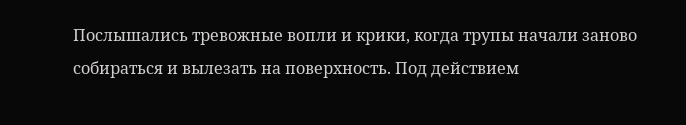Послышались тревожные вопли и крики, когда трупы начали заново собираться и вылезать на поверхность. Под действием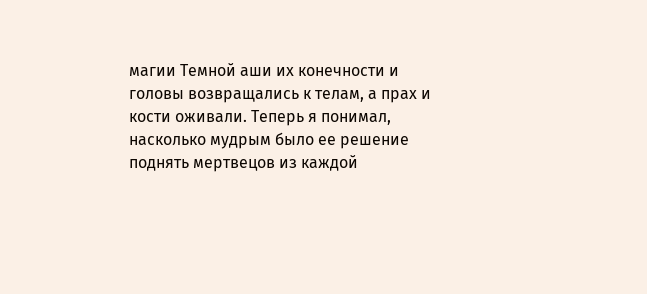магии Темной аши их конечности и головы возвращались к телам, а прах и кости оживали. Теперь я понимал, насколько мудрым было ее решение поднять мертвецов из каждой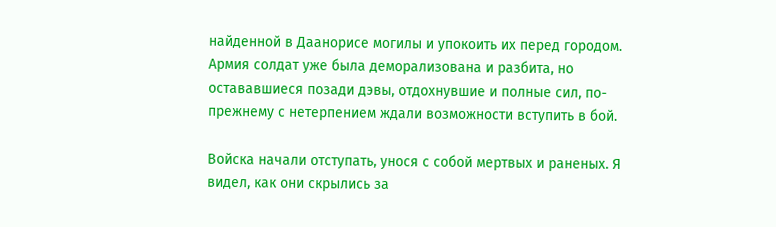найденной в Даанорисе могилы и упокоить их перед городом. Армия солдат уже была деморализована и разбита, но остававшиеся позади дэвы, отдохнувшие и полные сил, по-прежнему с нетерпением ждали возможности вступить в бой.

Войска начали отступать, унося с собой мертвых и раненых. Я видел, как они скрылись за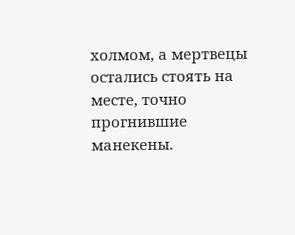холмом, а мертвецы остались стоять на месте, точно прогнившие манекены.